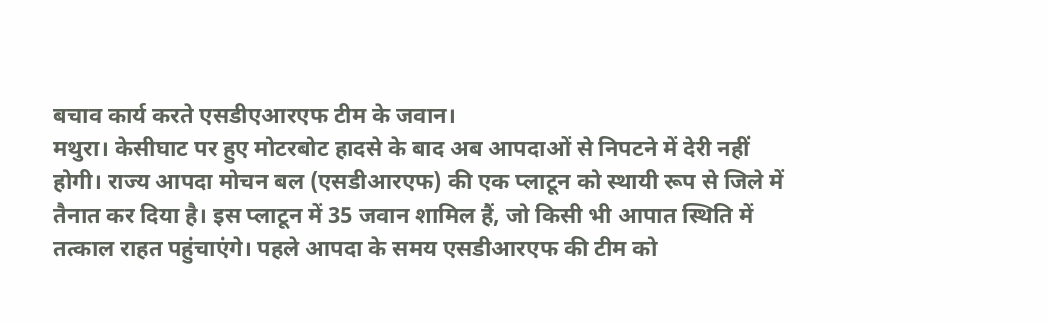बचाव कार्य करते एसडीएआरएफ टीम के जवान।
मथुरा। केसीघाट पर हुए मोटरबोट हादसे के बाद अब आपदाओं से निपटने में देरी नहीं होगी। राज्य आपदा मोचन बल (एसडीआरएफ) की एक प्लाटून को स्थायी रूप से जिले में तैनात कर दिया है। इस प्लाटून में 35 जवान शामिल हैं, जो किसी भी आपात स्थिति में तत्काल राहत पहुंचाएंगे। पहले आपदा के समय एसडीआरएफ की टीम को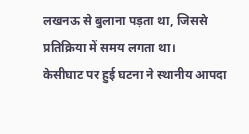लखनऊ से बुलाना पड़ता था, जिससे प्रतिक्रिया में समय लगता था।
केसीघाट पर हुई घटना ने स्थानीय आपदा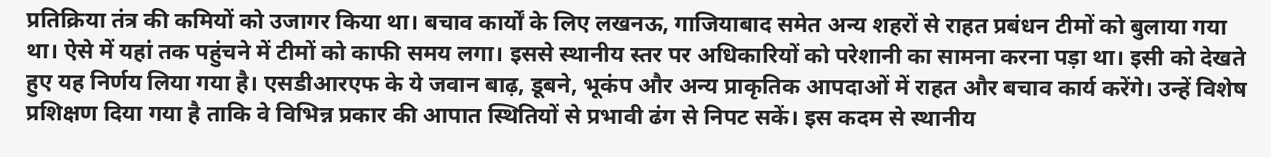प्रतिक्रिया तंत्र की कमियों को उजागर किया था। बचाव कार्यों के लिए लखनऊ, गाजियाबाद समेत अन्य शहरों से राहत प्रबंधन टीमों को बुलाया गया था। ऐसे में यहां तक पहुंचने में टीमों को काफी समय लगा। इससे स्थानीय स्तर पर अधिकारियों को परेशानी का सामना करना पड़ा था। इसी को देखते हुए यह निर्णय लिया गया है। एसडीआरएफ के ये जवान बाढ़, डूबने, भूकंप और अन्य प्राकृतिक आपदाओं में राहत और बचाव कार्य करेंगे। उन्हें विशेष प्रशिक्षण दिया गया है ताकि वे विभिन्न प्रकार की आपात स्थितियों से प्रभावी ढंग से निपट सकें। इस कदम से स्थानीय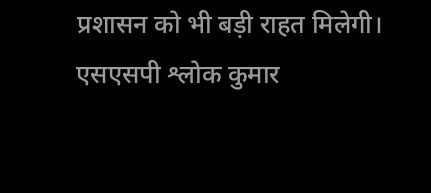प्रशासन को भी बड़ी राहत मिलेगी। एसएसपी श्लोक कुमार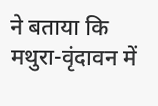ने बताया कि मथुरा-वृंदावन में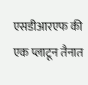एसडीआरएफ की एक प्लाटून तैनात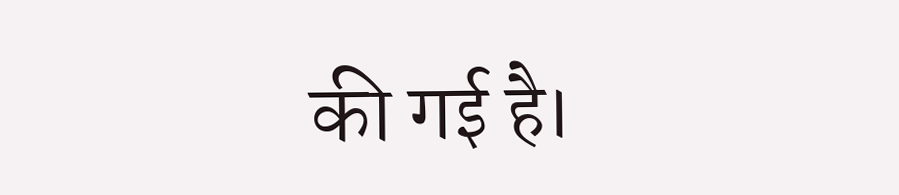की गई है।